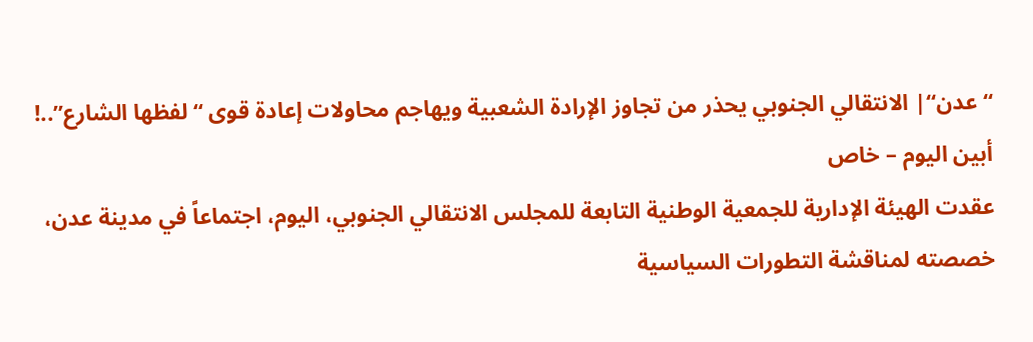“عدن“| الانتقالي الجنوبي يحذر من تجاوز الإرادة الشعبية ويهاجم محاولات إعادة قوى “لفظها الشارع”..!
أبين اليوم – خاص
عقدت الهيئة الإدارية للجمعية الوطنية التابعة للمجلس الانتقالي الجنوبي، اليوم، اجتماعاً في مدينة عدن، خصصته لمناقشة التطورات السياسية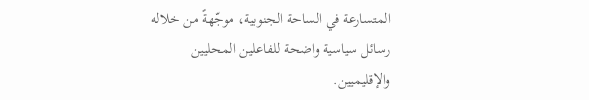المتسارعة في الساحة الجنوبية، موجّهةً من خلاله رسائل سياسية واضحة للفاعلين المحليين والإقليميين.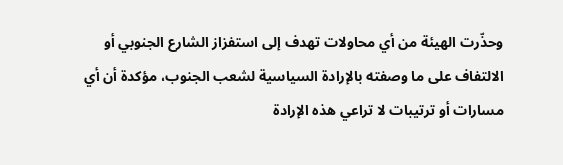وحذّرت الهيئة من أي محاولات تهدف إلى استفزاز الشارع الجنوبي أو الالتفاف على ما وصفته بالإرادة السياسية لشعب الجنوب، مؤكدة أن أي مسارات أو ترتيبات لا تراعي هذه الإرادة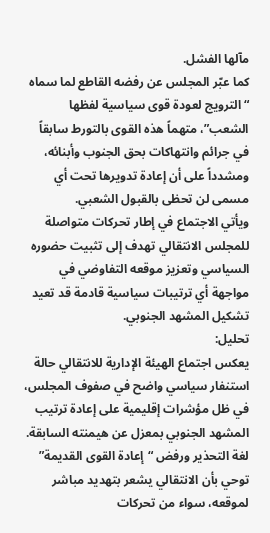مآلها الفشل.
كما عبّر المجلس عن رفضه القاطع لما سماه “الترويج لعودة قوى سياسية لفظها الشعب”، متهماً هذه القوى بالتورط سابقاً في جرائم وانتهاكات بحق الجنوب وأبنائه، ومشدداً على أن إعادة تدويرها تحت أي مسمى لن تحظى بالقبول الشعبي.
ويأتي الاجتماع في إطار تحركات متواصلة للمجلس الانتقالي تهدف إلى تثبيت حضوره السياسي وتعزيز موقعه التفاوضي في مواجهة أي ترتيبات سياسية قادمة قد تعيد تشكيل المشهد الجنوبي.
تحليل:
يعكس اجتماع الهيئة الإدارية للانتقالي حالة استنفار سياسي واضح في صفوف المجلس، في ظل مؤشرات إقليمية على إعادة ترتيب المشهد الجنوبي بمعزل عن هيمنته السابقة.
لغة التحذير ورفض “إعادة القوى القديمة” توحي بأن الانتقالي يشعر بتهديد مباشر لموقعه، سواء من تحركات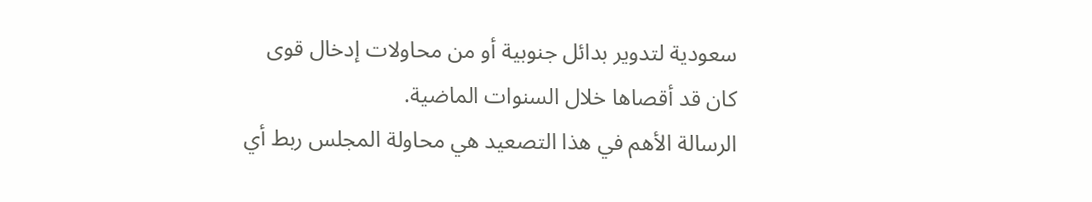سعودية لتدوير بدائل جنوبية أو من محاولات إدخال قوى كان قد أقصاها خلال السنوات الماضية.
الرسالة الأهم في هذا التصعيد هي محاولة المجلس ربط أي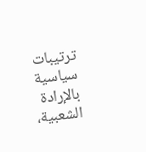ترتيبات سياسية بالإرادة الشعبية،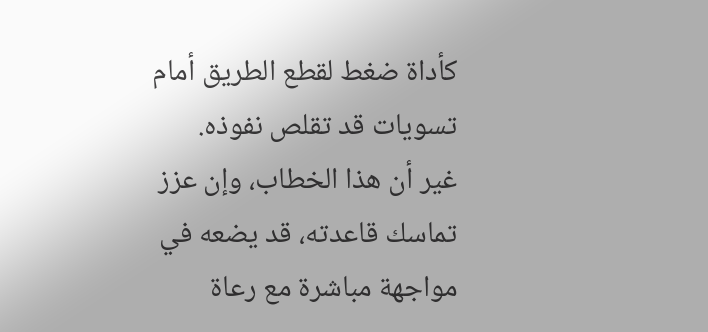كأداة ضغط لقطع الطريق أمام تسويات قد تقلص نفوذه.
غير أن هذا الخطاب، وإن عزز تماسك قاعدته، قد يضعه في مواجهة مباشرة مع رعاة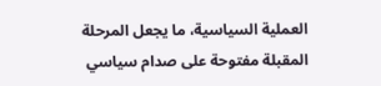العملية السياسية، ما يجعل المرحلة المقبلة مفتوحة على صدام سياسي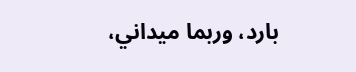بارد، وربما ميداني،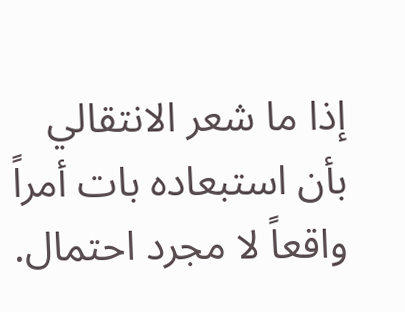إذا ما شعر الانتقالي بأن استبعاده بات أمراً واقعاً لا مجرد احتمال.